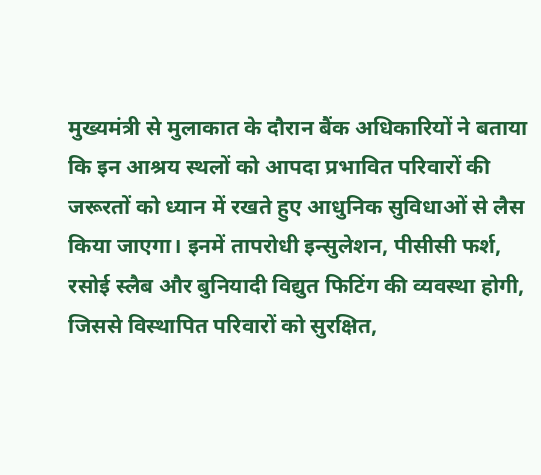मुख्यमंत्री से मुलाकात के दौरान बैंक अधिकारियों ने बताया कि इन आश्रय स्थलों को आपदा प्रभावित परिवारों की जरूरतों को ध्यान में रखते हुए आधुनिक सुविधाओं से लैस किया जाएगा। इनमें तापरोधी इन्सुलेशन, पीसीसी फर्श, रसोई स्लैब और बुनियादी विद्युत फिटिंग की व्यवस्था होगी, जिससे विस्थापित परिवारों को सुरक्षित,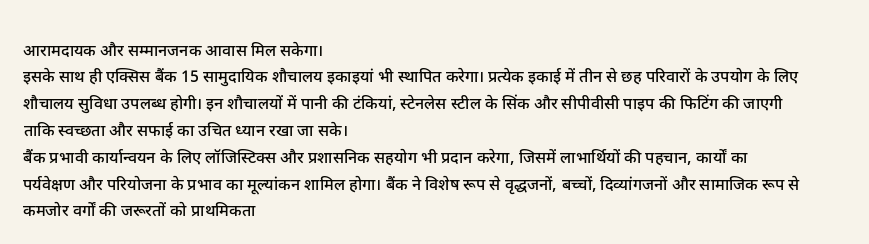आरामदायक और सम्मानजनक आवास मिल सकेगा।
इसके साथ ही एक्सिस बैंक 15 सामुदायिक शौचालय इकाइयां भी स्थापित करेगा। प्रत्येक इकाई में तीन से छह परिवारों के उपयोग के लिए शौचालय सुविधा उपलब्ध होगी। इन शौचालयों में पानी की टंकियां, स्टेनलेस स्टील के सिंक और सीपीवीसी पाइप की फिटिंग की जाएगी ताकि स्वच्छता और सफाई का उचित ध्यान रखा जा सके।
बैंक प्रभावी कार्यान्वयन के लिए लॉजिस्टिक्स और प्रशासनिक सहयोग भी प्रदान करेगा, जिसमें लाभार्थियों की पहचान, कार्यों का पर्यवेक्षण और परियोजना के प्रभाव का मूल्यांकन शामिल होगा। बैंक ने विशेष रूप से वृद्धजनों, बच्चों, दिव्यांगजनों और सामाजिक रूप से कमजोर वर्गों की जरूरतों को प्राथमिकता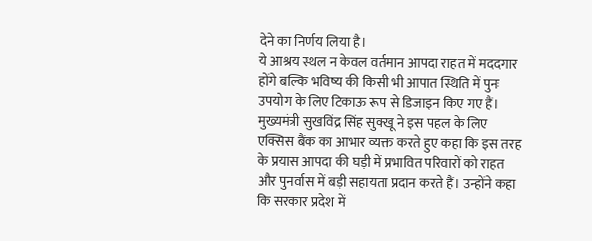देने का निर्णय लिया है।
ये आश्रय स्थल न केवल वर्तमान आपदा राहत में मददगार होंगे बल्कि भविष्य की किसी भी आपात स्थिति में पुनः उपयोग के लिए टिकाऊ रूप से डिजाइन किए गए हैं।
मुख्यमंत्री सुखविंद्र सिंह सुक्खू ने इस पहल के लिए एक्सिस बैंक का आभार व्यक्त करते हुए कहा कि इस तरह के प्रयास आपदा की घड़ी में प्रभावित परिवारों को राहत और पुनर्वास में बड़ी सहायता प्रदान करते हैं। उन्होंने कहा कि सरकार प्रदेश में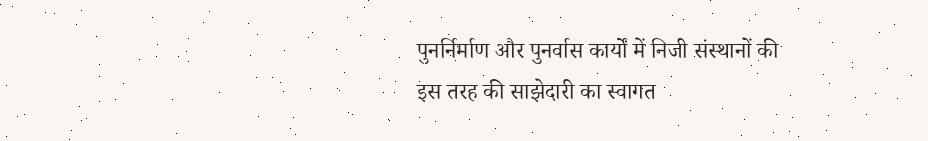पुनर्निर्माण और पुनर्वास कार्यों में निजी संस्थानों की इस तरह की साझेदारी का स्वागत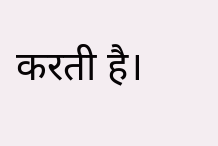करती है।